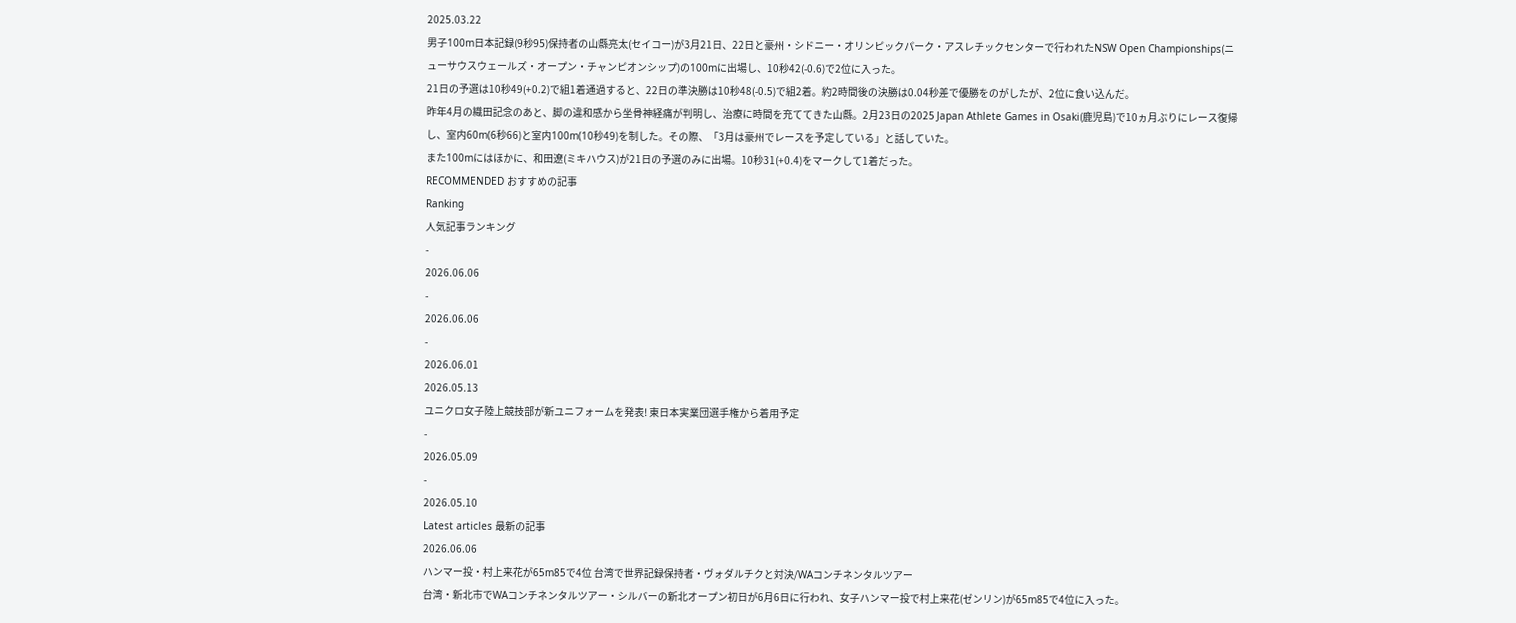2025.03.22
男子100m日本記録(9秒95)保持者の山縣亮太(セイコー)が3月21日、22日と豪州・シドニー・オリンピックパーク・アスレチックセンターで行われたNSW Open Championships(ニューサウスウェールズ・オープン・チャンピオンシップ)の100mに出場し、10秒42(-0.6)で2位に入った。
21日の予選は10秒49(+0.2)で組1着通過すると、22日の準決勝は10秒48(-0.5)で組2着。約2時間後の決勝は0.04秒差で優勝をのがしたが、2位に食い込んだ。
昨年4月の織田記念のあと、脚の違和感から坐骨神経痛が判明し、治療に時間を充ててきた山縣。2月23日の2025 Japan Athlete Games in Osaki(鹿児島)で10ヵ月ぶりにレース復帰し、室内60m(6秒66)と室内100m(10秒49)を制した。その際、「3月は豪州でレースを予定している」と話していた。
また100mにはほかに、和田遼(ミキハウス)が21日の予選のみに出場。10秒31(+0.4)をマークして1着だった。
RECOMMENDED おすすめの記事
Ranking
人気記事ランキング
-
2026.06.06
-
2026.06.06
-
2026.06.01
2026.05.13
ユニクロ女子陸上競技部が新ユニフォームを発表! 東日本実業団選手権から着用予定
-
2026.05.09
-
2026.05.10
Latest articles 最新の記事
2026.06.06
ハンマー投・村上来花が65m85で4位 台湾で世界記録保持者・ヴォダルチクと対決/WAコンチネンタルツアー
台湾・新北市でWAコンチネンタルツアー・シルバーの新北オープン初日が6月6日に行われ、女子ハンマー投で村上来花(ゼンリン)が65m85で4位に入った。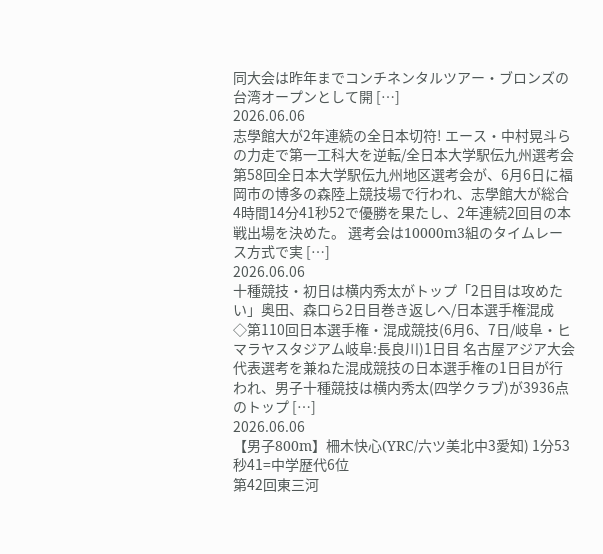同大会は昨年までコンチネンタルツアー・ブロンズの台湾オープンとして開 […]
2026.06.06
志學館大が2年連続の全日本切符! エース・中村晃斗らの力走で第一工科大を逆転/全日本大学駅伝九州選考会
第58回全日本大学駅伝九州地区選考会が、6月6日に福岡市の博多の森陸上競技場で行われ、志學館大が総合4時間14分41秒52で優勝を果たし、2年連続2回目の本戦出場を決めた。 選考会は10000m3組のタイムレース方式で実 […]
2026.06.06
十種競技・初日は横内秀太がトップ「2日目は攻めたい」奥田、森口ら2日目巻き返しへ/日本選手権混成
◇第110回日本選手権・混成競技(6月6、7日/岐阜・ヒマラヤスタジアム岐阜:長良川)1日目 名古屋アジア大会代表選考を兼ねた混成競技の日本選手権の1日目が行われ、男子十種競技は横内秀太(四学クラブ)が3936点のトップ […]
2026.06.06
【男子800m】柵木快心(YRC/六ツ美北中3愛知) 1分53秒41=中学歴代6位
第42回東三河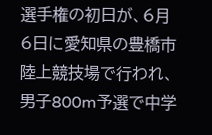選手権の初日が、6月6日に愛知県の豊橋市陸上競技場で行われ、男子800m予選で中学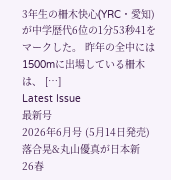3年生の柵木快心(YRC・愛知)が中学歴代6位の1分53秒41をマークした。 昨年の全中には1500mに出場している柵木は、 […]
Latest Issue
最新号
2026年6月号 (5月14日発売)
落合晃&丸山優真が日本新
26春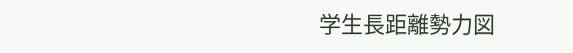学生長距離勢力図